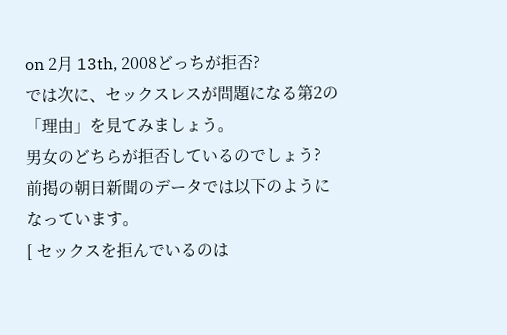on 2月 13th, 2008どっちが拒否?
では次に、セックスレスが問題になる第2の「理由」を見てみましょう。
男女のどちらが拒否しているのでしょう?
前掲の朝日新聞のデータでは以下のようになっています。
[ セックスを拒んでいるのは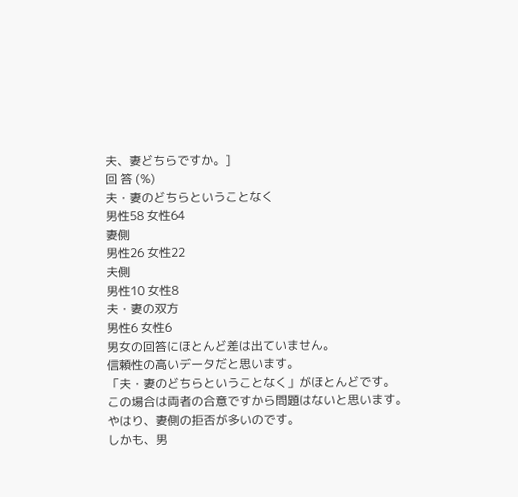夫、妻どちらですか。]
回 答 (%)
夫・妻のどちらということなく
男性58 女性64
妻側
男性26 女性22
夫側
男性10 女性8
夫・妻の双方
男性6 女性6
男女の回答にほとんど差は出ていません。
信頼性の高いデータだと思います。
「夫・妻のどちらということなく」がほとんどです。
この場合は両者の合意ですから問題はないと思います。
やはり、妻側の拒否が多いのです。
しかも、男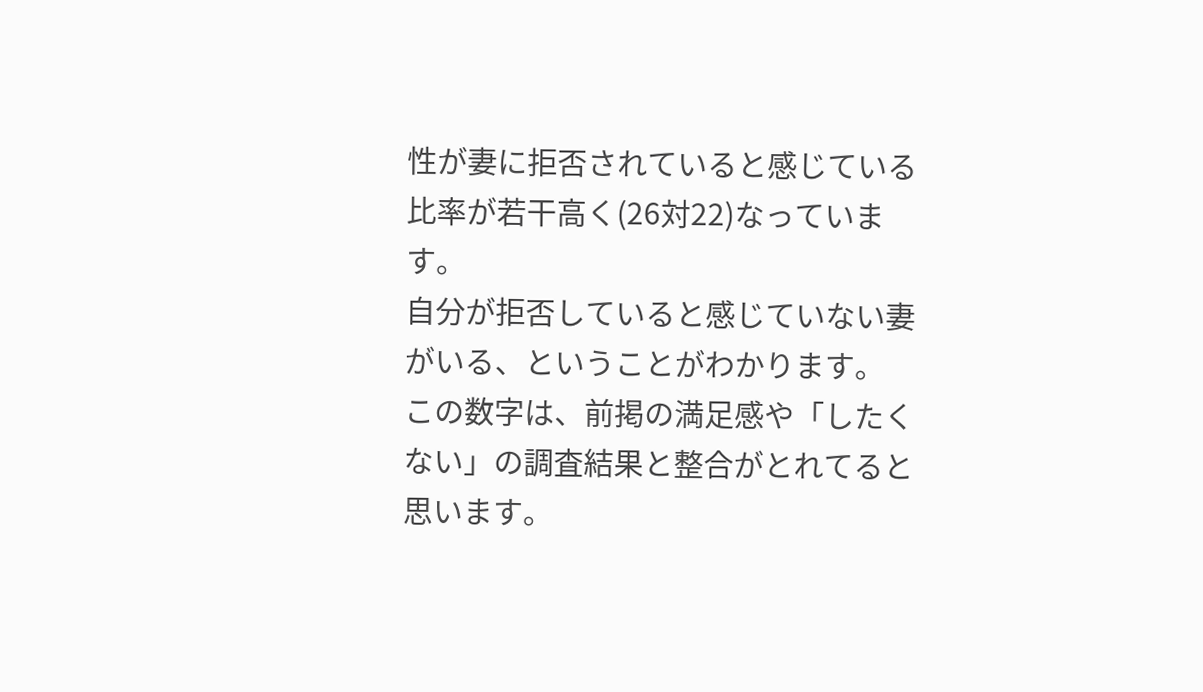性が妻に拒否されていると感じている比率が若干高く(26対22)なっています。
自分が拒否していると感じていない妻がいる、ということがわかります。
この数字は、前掲の満足感や「したくない」の調査結果と整合がとれてると思います。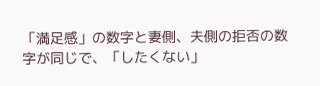「満足感」の数字と妻側、夫側の拒否の数字が同じで、「したくない」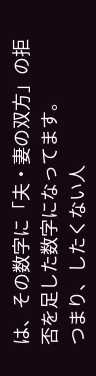は、その数字に「夫・妻の双方」の拒否を足した数字になってます。
つまり、したくない人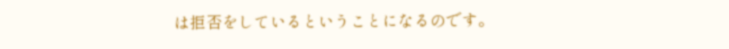は拒否をしているということになるのです。